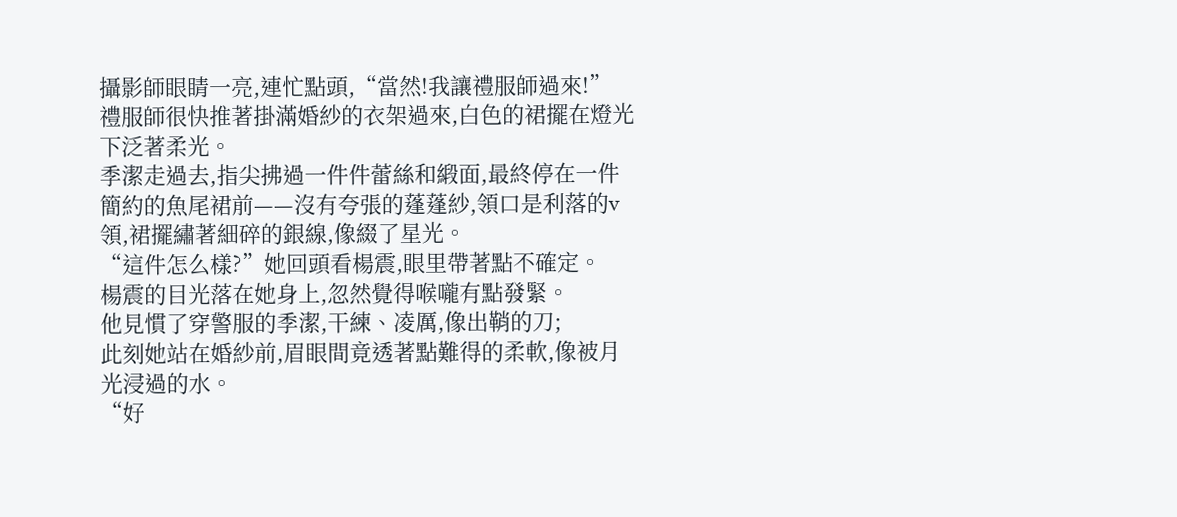攝影師眼睛一亮,連忙點頭,“當然!我讓禮服師過來!”
禮服師很快推著掛滿婚紗的衣架過來,白色的裙擺在燈光下泛著柔光。
季潔走過去,指尖拂過一件件蕾絲和緞面,最終停在一件簡約的魚尾裙前——沒有夸張的蓬蓬紗,領口是利落的v領,裙擺繡著細碎的銀線,像綴了星光。
“這件怎么樣?”她回頭看楊震,眼里帶著點不確定。
楊震的目光落在她身上,忽然覺得喉嚨有點發緊。
他見慣了穿警服的季潔,干練、凌厲,像出鞘的刀;
此刻她站在婚紗前,眉眼間竟透著點難得的柔軟,像被月光浸過的水。
“好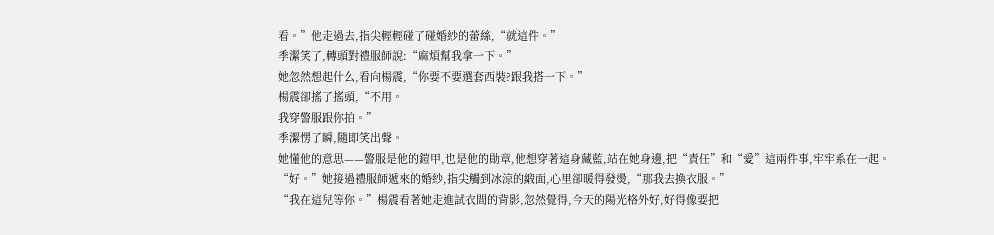看。”他走過去,指尖輕輕碰了碰婚紗的蕾絲,“就這件。”
季潔笑了,轉頭對禮服師說:“麻煩幫我拿一下。”
她忽然想起什么,看向楊震,“你要不要選套西裝?跟我搭一下。”
楊震卻搖了搖頭,“不用。
我穿警服跟你拍。”
季潔愣了瞬,隨即笑出聲。
她懂他的意思——警服是他的鎧甲,也是他的勛章,他想穿著這身藏藍,站在她身邊,把“責任”和“愛”這兩件事,牢牢系在一起。
“好。”她接過禮服師遞來的婚紗,指尖觸到冰涼的緞面,心里卻暖得發燙,“那我去換衣服。”
“我在這兒等你。”楊震看著她走進試衣間的背影,忽然覺得,今天的陽光格外好,好得像要把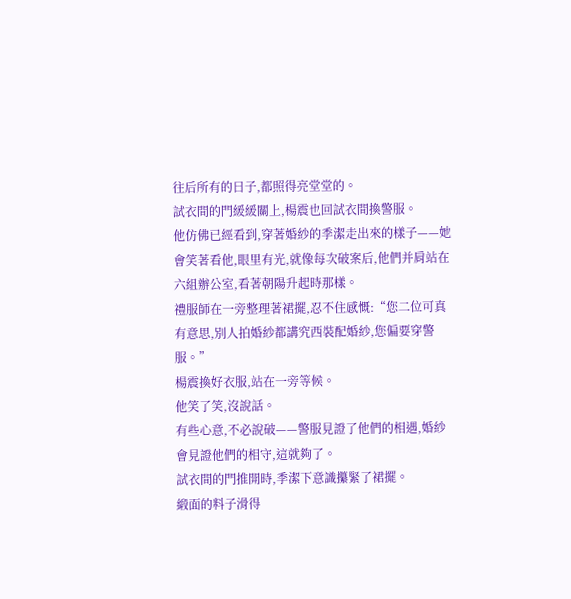往后所有的日子,都照得亮堂堂的。
試衣間的門緩緩關上,楊震也回試衣間換警服。
他仿佛已經看到,穿著婚紗的季潔走出來的樣子——她會笑著看他,眼里有光,就像每次破案后,他們并肩站在六組辦公室,看著朝陽升起時那樣。
禮服師在一旁整理著裙擺,忍不住感慨:“您二位可真有意思,別人拍婚紗都講究西裝配婚紗,您偏要穿警服。”
楊震換好衣服,站在一旁等候。
他笑了笑,沒說話。
有些心意,不必說破——警服見證了他們的相遇,婚紗會見證他們的相守,這就夠了。
試衣間的門推開時,季潔下意識攥緊了裙擺。
緞面的料子滑得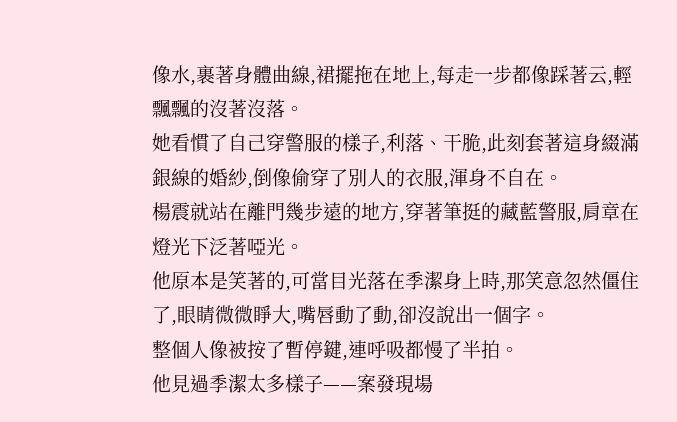像水,裹著身體曲線,裙擺拖在地上,每走一步都像踩著云,輕飄飄的沒著沒落。
她看慣了自己穿警服的樣子,利落、干脆,此刻套著這身綴滿銀線的婚紗,倒像偷穿了別人的衣服,渾身不自在。
楊震就站在離門幾步遠的地方,穿著筆挺的藏藍警服,肩章在燈光下泛著啞光。
他原本是笑著的,可當目光落在季潔身上時,那笑意忽然僵住了,眼睛微微睜大,嘴唇動了動,卻沒說出一個字。
整個人像被按了暫停鍵,連呼吸都慢了半拍。
他見過季潔太多樣子——案發現場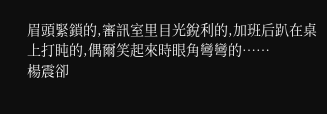眉頭緊鎖的,審訊室里目光銳利的,加班后趴在桌上打盹的,偶爾笑起來時眼角彎彎的……
楊震卻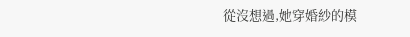從沒想過,她穿婚紗的模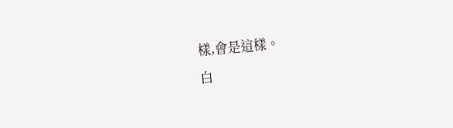樣,會是這樣。
白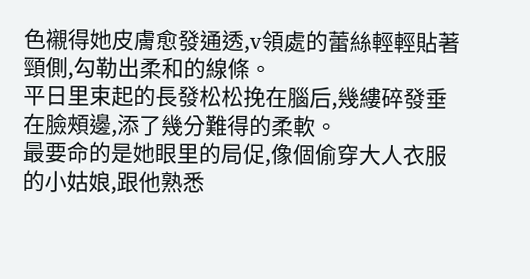色襯得她皮膚愈發通透,v領處的蕾絲輕輕貼著頸側,勾勒出柔和的線條。
平日里束起的長發松松挽在腦后,幾縷碎發垂在臉頰邊,添了幾分難得的柔軟。
最要命的是她眼里的局促,像個偷穿大人衣服的小姑娘,跟他熟悉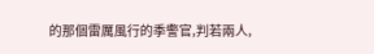的那個雷厲風行的季警官,判若兩人,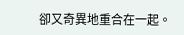卻又奇異地重合在一起。